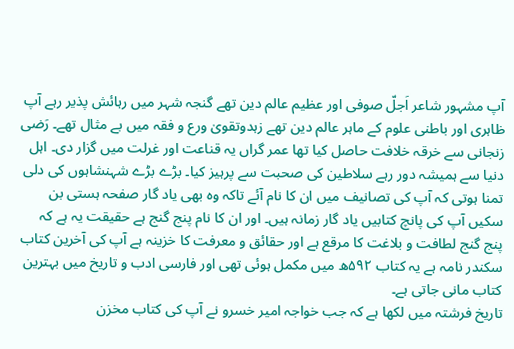آپ مشہور شاعر اَجلّ صوفی اور عظیم عالم دین تھے گنجہ شہر میں رہائش پذیر رہے آپ ظاہری اور باطنی علوم کے ماہر عالم دین تھے زہدوتقویٰ ورع و فقہ میں بے مثال تھے۔ رَضی زنجانی سے خرقہ خلافت حاصل کیا تھا عمر گراں یہ قناعت اور غرلت میں گزار دی۔ اہل دنیا سے ہمیشہ دور رہے سلاطین کی صحبت سے پرہیز کیا۔ بڑے بڑے شہنشاہوں کی دلی تمنا ہوتی کہ آپ کی تصانیف میں ان کا نام آئے تاکہ وہ بھی یاد گار صفحہ ہستی بن سکیں آپ کی پانچ کتابیں یاد گار زمانہ ہیں۔ اور ان کا نام پنج گنج ہے حقیقت یہ ہے کہ پنج گنج لطافت و بلاغت کا مرقع ہے اور حقائق و معرفت کا خزینہ ہے آپ کی آخرین کتاب سکندر نامہ ہے یہ کتاب ۵۹۲ھ میں مکمل ہوئی تھی اور فارسی ادب و تاریخ میں بہترین کتاب مانی جاتی ہے۔
تاریخ فرشتہ میں لکھا ہے کہ جب خواجہ امیر خسرو نے آپ کی کتاب مخزن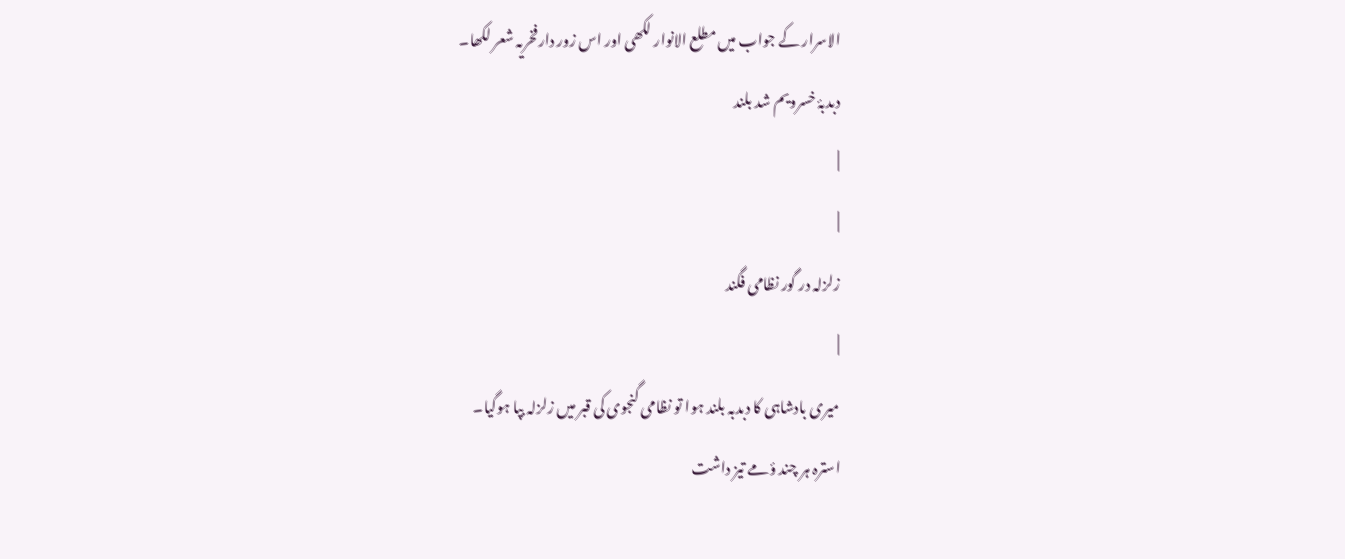الاسرار کے جواب میں مطلع الانوار لکھی اور اس زور دارفخریہ شعر لکھا۔
دبدبۂ خسرویم شد بلند
|
|
زلزلہ در گور نظامی فگند
|
میری بادشاہی کا دبدبہ بلند ہوا تو نظامی گنجوی کی قبر میں زلزلہ بپا ہوگیا۔
استرہ ہر چند ؤمے تیز داشت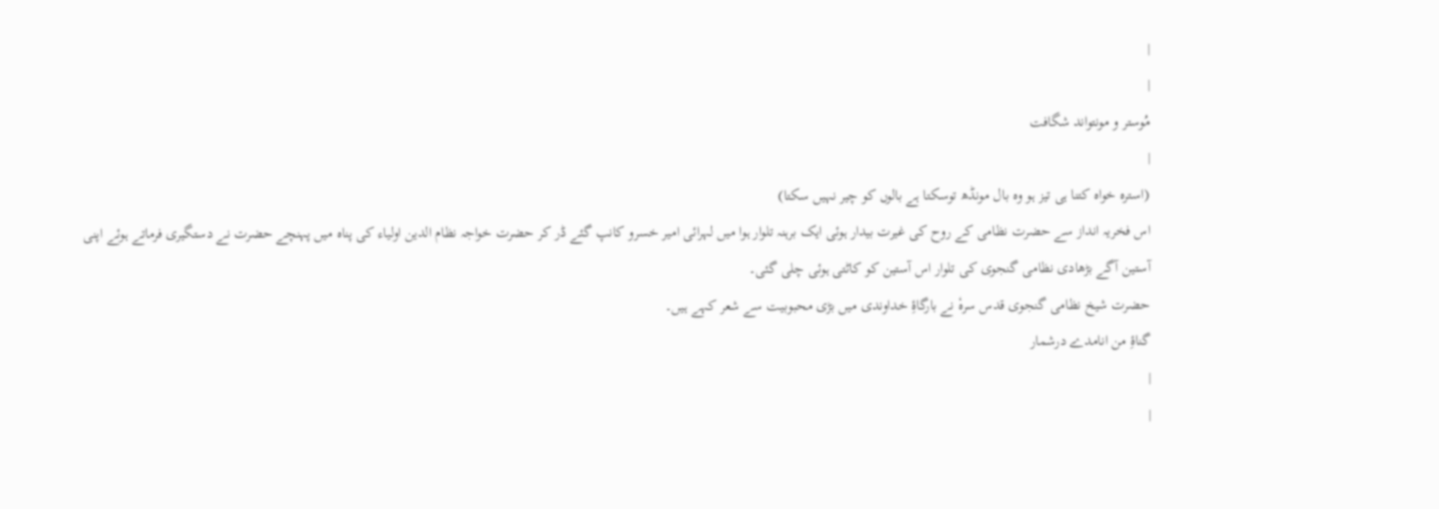|
|
مُوستر و مونتواند شگافت
|
(استرہ خواہ کتنا ہی تیز ہو وہ بال مونڈھ توسکتا ہے بالوں کو چیر نہیں سکتا)
اس فخریہ انداز سے حضرت نظامی کے روح کی غیرت بیدار ہوئی ایک برہنہ تلوار ہوا میں لہرائی امیر خسرو کانپ گئے ڈر کر حضرت خواجہ نظام الدین اولیاء کی پناہ میں پہنچے حضرت نے دستگیری فرماتے ہوئے اپنی آستین آگے بڑھادی نظامی گنجوی کی تلوار اس آستین کو کاٹتی ہوئی چلی گئی۔
حضرت شیخ نظامی گنجوی قدس سرہٗ نے بارگاۂِ خداوندی میں بڑی محبوبیت سے شعر کہے ہیں۔
گناۂِ من انامدے درشمار
|
|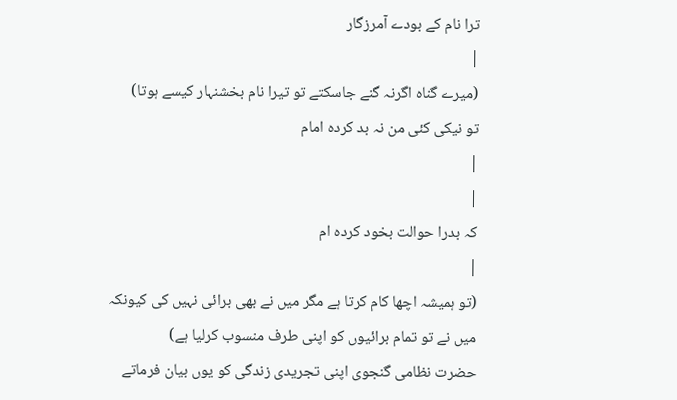ترا نام کے بودے آمرزگار
|
(میرے گناہ اگرنہ گنے جاسکتے تو تیرا نام بخشنہار کیسے ہوتا)
تو نیکی کئی من نہ بد کردہ امام
|
|
کہ بدرا حوالت بخود کردہ ام
|
(تو ہمیشہ اچھا کام کرتا ہے مگر میں نے بھی برائی نہیں کی کیونکہ میں نے تو تمام برائیوں کو اپنی طرف منسوب کرلیا ہے)
حضرت نظامی گنجوی اپنی تجریدی زندگی کو یوں بیان فرماتے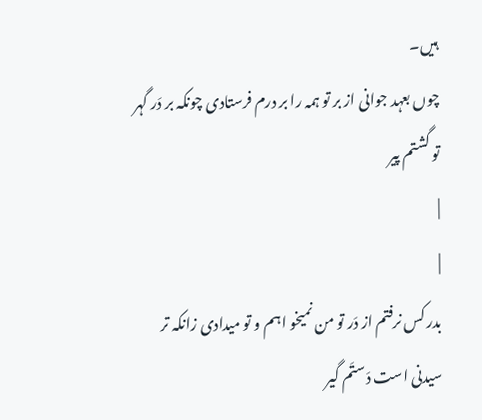ہیں۔
چوں بعہد جوانی از بر تو ہمہ را بر درم فرستادی چونکہ بر دَر گہر تو گشتم پیر
|
|
بدر کس نرفتم از دَر تو من نمیخو اہم و تو میدادی زانکہ تر سیدنی است دَستَم گیر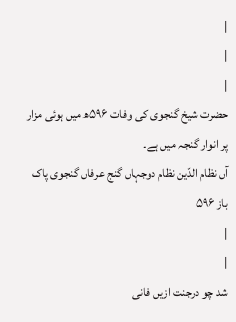|
|
|
حضرت شیخ گنجوی کی وفات ۵۹۶ھ میں ہوئی مزار پر انوار گنجہ میں ہے۔
آں نظام الدّین نظام دوجہاں گنج عرفاں گنجوی پاک باز ۵۹۶
|
|
شد چو درجنت ازیں فانی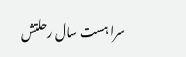سرا ہست سال رحلتش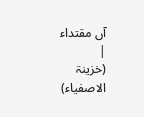آں مقتداء
|
(خزینۃ الاصفیاء)